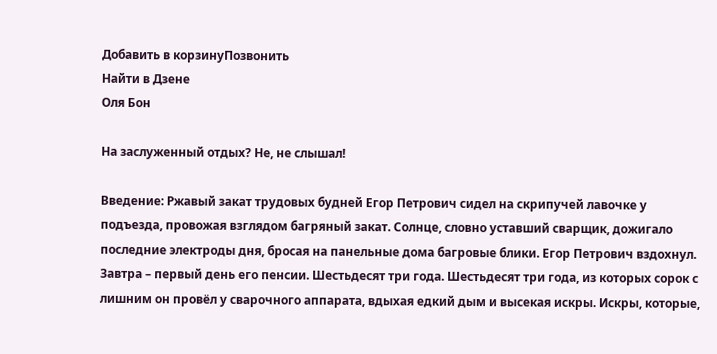Добавить в корзинуПозвонить
Найти в Дзене
Оля Бон

На заслуженный отдых? Не, не слышал!

Введение: Ржавый закат трудовых будней Егор Петрович сидел на скрипучей лавочке у подъезда, провожая взглядом багряный закат. Солнце, словно уставший сварщик, дожигало последние электроды дня, бросая на панельные дома багровые блики. Егор Петрович вздохнул. Завтра – первый день его пенсии. Шестьдесят три года. Шестьдесят три года, из которых сорок с лишним он провёл у сварочного аппарата, вдыхая едкий дым и высекая искры. Искры, которые,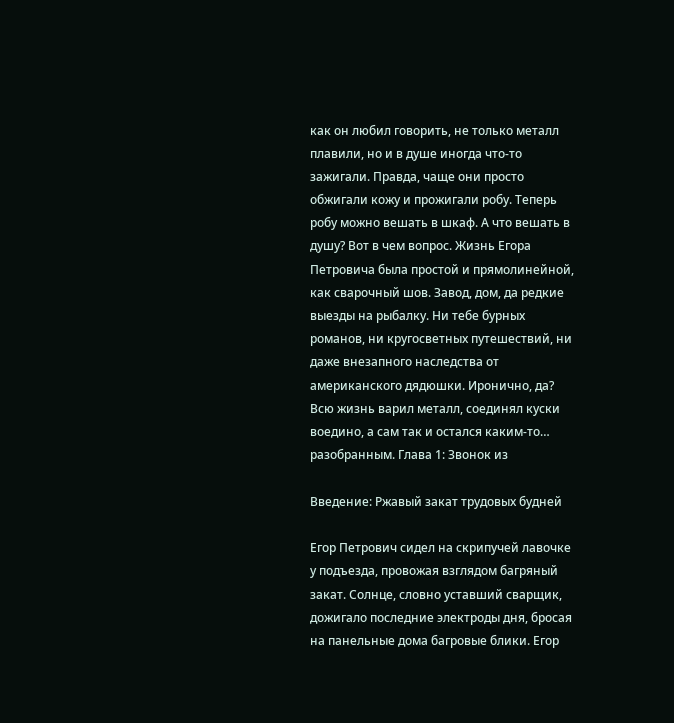как он любил говорить, не только металл плавили, но и в душе иногда что-то зажигали. Правда, чаще они просто обжигали кожу и прожигали робу. Теперь робу можно вешать в шкаф. А что вешать в душу? Вот в чем вопрос. Жизнь Егора Петровича была простой и прямолинейной, как сварочный шов. Завод, дом, да редкие выезды на рыбалку. Ни тебе бурных романов, ни кругосветных путешествий, ни даже внезапного наследства от американского дядюшки. Иронично, да? Всю жизнь варил металл, соединял куски воедино, а сам так и остался каким-то… разобранным. Глава 1: Звонок из

Введение: Ржавый закат трудовых будней

Егор Петрович сидел на скрипучей лавочке у подъезда, провожая взглядом багряный закат. Солнце, словно уставший сварщик, дожигало последние электроды дня, бросая на панельные дома багровые блики. Егор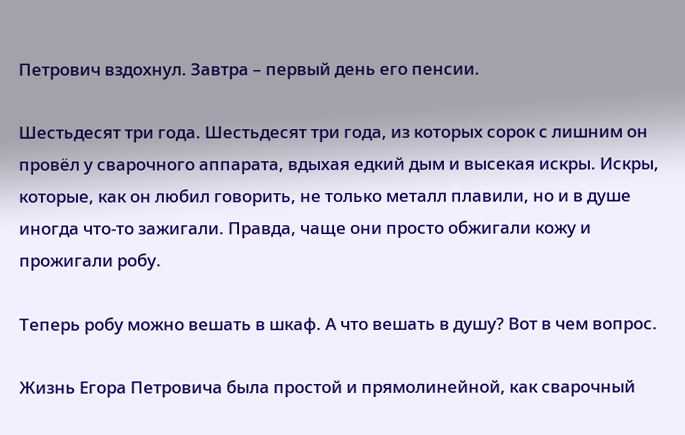Петрович вздохнул. Завтра – первый день его пенсии.

Шестьдесят три года. Шестьдесят три года, из которых сорок с лишним он провёл у сварочного аппарата, вдыхая едкий дым и высекая искры. Искры, которые, как он любил говорить, не только металл плавили, но и в душе иногда что-то зажигали. Правда, чаще они просто обжигали кожу и прожигали робу.

Теперь робу можно вешать в шкаф. А что вешать в душу? Вот в чем вопрос.

Жизнь Егора Петровича была простой и прямолинейной, как сварочный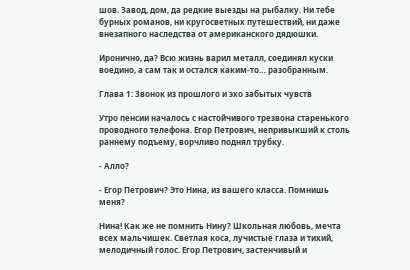шов. Завод, дом, да редкие выезды на рыбалку. Ни тебе бурных романов, ни кругосветных путешествий, ни даже внезапного наследства от американского дядюшки.

Иронично, да? Всю жизнь варил металл, соединял куски воедино, а сам так и остался каким-то… разобранным.

Глава 1: Звонок из прошлого и эхо забытых чувств

Утро пенсии началось с настойчивого трезвона старенького проводного телефона. Егор Петрович, непривыкший к столь раннему подъему, ворчливо поднял трубку.

- Алло?

- Егор Петрович? Это Нина, из вашего класса. Помнишь меня?

Нина! Как же не помнить Нину? Школьная любовь, мечта всех мальчишек. Светлая коса, лучистые глаза и тихий, мелодичный голос. Егор Петрович, застенчивый и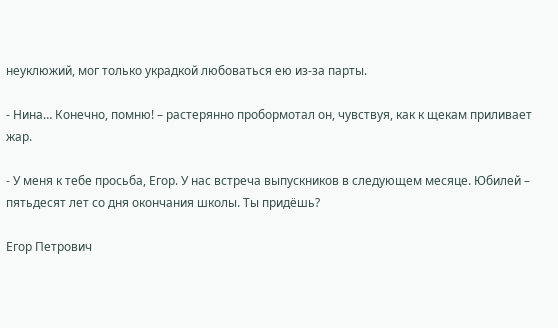неуклюжий, мог только украдкой любоваться ею из-за парты.

- Нина… Конечно, помню! – растерянно пробормотал он, чувствуя, как к щекам приливает жар.

- У меня к тебе просьба, Егор. У нас встреча выпускников в следующем месяце. Юбилей – пятьдесят лет со дня окончания школы. Ты придёшь?

Егор Петрович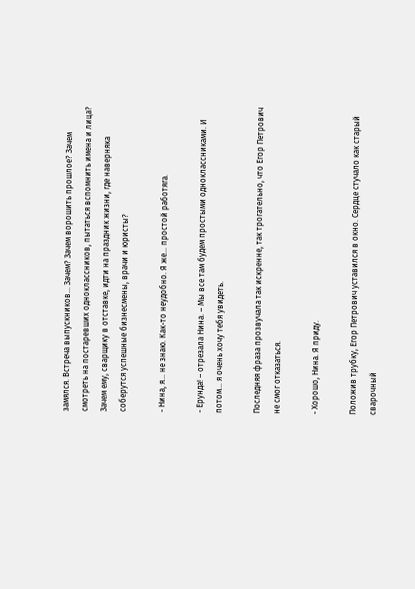замялся. Встреча выпускников… Зачем? Зачем ворошить прошлое? Зачем смотреть на постаревших одноклассников, пытаться вспомнить имена и лица? Зачем ему, сварщику в отставке, идти на праздник жизни, где наверняка соберутся успешные бизнесмены, врачи и юристы?

- Нина, я… не знаю. Как-то неудобно. Я же… простой работяга.

- Ерунда! – отрезала Нина. – Мы все там будем простыми одноклассниками. И потом… я очень хочу тебя увидеть.

Последняя фраза прозвучала так искренне, так трогательно, что Егор Петрович не смог отказаться.

- Хорошо, Нина. Я приду.

Положив трубку, Егор Петрович уставился в окно. Сердце стучало как старый сварочный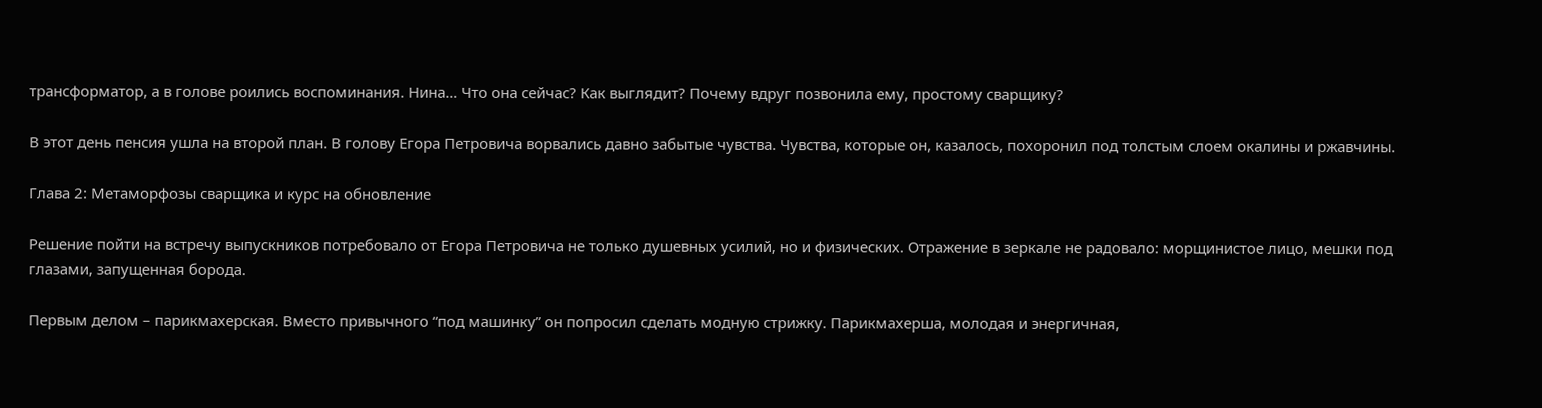трансформатор, а в голове роились воспоминания. Нина… Что она сейчас? Как выглядит? Почему вдруг позвонила ему, простому сварщику?

В этот день пенсия ушла на второй план. В голову Егора Петровича ворвались давно забытые чувства. Чувства, которые он, казалось, похоронил под толстым слоем окалины и ржавчины.

Глава 2: Метаморфозы сварщика и курс на обновление

Решение пойти на встречу выпускников потребовало от Егора Петровича не только душевных усилий, но и физических. Отражение в зеркале не радовало: морщинистое лицо, мешки под глазами, запущенная борода.

Первым делом – парикмахерская. Вместо привычного “под машинку” он попросил сделать модную стрижку. Парикмахерша, молодая и энергичная,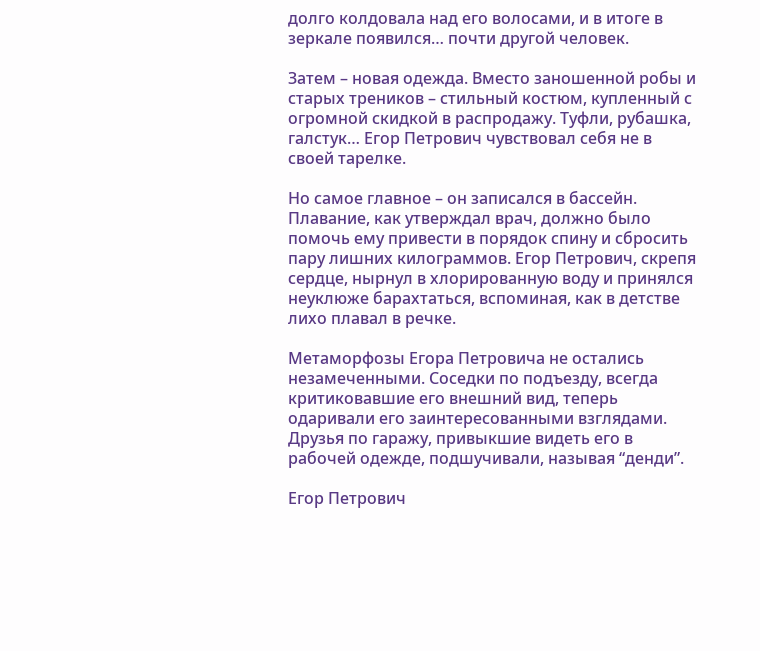долго колдовала над его волосами, и в итоге в зеркале появился… почти другой человек.

Затем – новая одежда. Вместо заношенной робы и старых треников – стильный костюм, купленный с огромной скидкой в распродажу. Туфли, рубашка, галстук… Егор Петрович чувствовал себя не в своей тарелке.

Но самое главное – он записался в бассейн. Плавание, как утверждал врач, должно было помочь ему привести в порядок спину и сбросить пару лишних килограммов. Егор Петрович, скрепя сердце, нырнул в хлорированную воду и принялся неуклюже барахтаться, вспоминая, как в детстве лихо плавал в речке.

Метаморфозы Егора Петровича не остались незамеченными. Соседки по подъезду, всегда критиковавшие его внешний вид, теперь одаривали его заинтересованными взглядами. Друзья по гаражу, привыкшие видеть его в рабочей одежде, подшучивали, называя “денди”.

Егор Петрович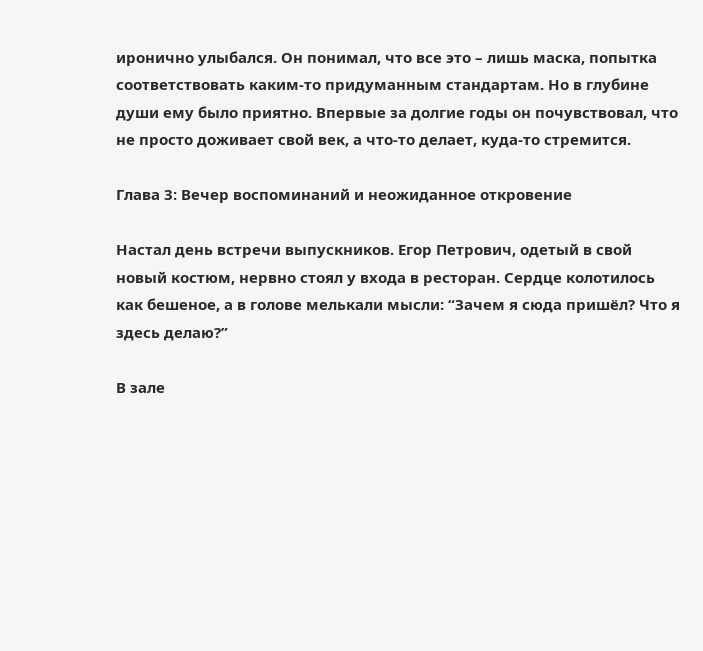иронично улыбался. Он понимал, что все это – лишь маска, попытка соответствовать каким-то придуманным стандартам. Но в глубине души ему было приятно. Впервые за долгие годы он почувствовал, что не просто доживает свой век, а что-то делает, куда-то стремится.

Глава 3: Вечер воспоминаний и неожиданное откровение

Настал день встречи выпускников. Егор Петрович, одетый в свой новый костюм, нервно стоял у входа в ресторан. Сердце колотилось как бешеное, а в голове мелькали мысли: “Зачем я сюда пришёл? Что я здесь делаю?”

В зале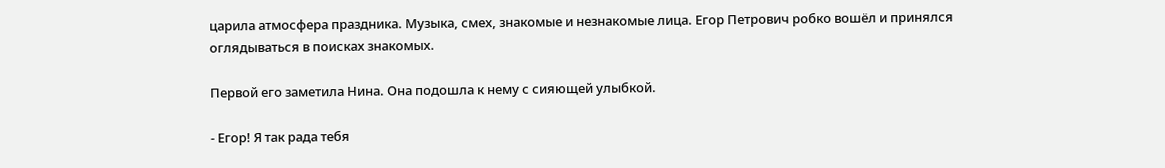царила атмосфера праздника. Музыка, смех, знакомые и незнакомые лица. Егор Петрович робко вошёл и принялся оглядываться в поисках знакомых.

Первой его заметила Нина. Она подошла к нему с сияющей улыбкой.

- Егор! Я так рада тебя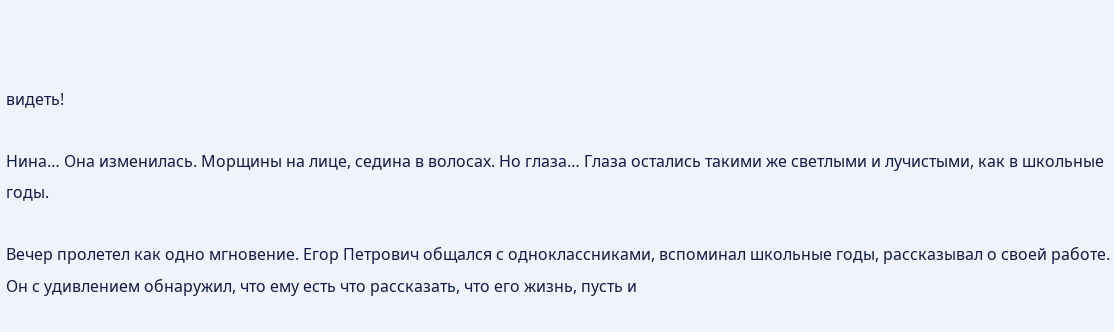видеть!

Нина… Она изменилась. Морщины на лице, седина в волосах. Но глаза… Глаза остались такими же светлыми и лучистыми, как в школьные годы.

Вечер пролетел как одно мгновение. Егор Петрович общался с одноклассниками, вспоминал школьные годы, рассказывал о своей работе. Он с удивлением обнаружил, что ему есть что рассказать, что его жизнь, пусть и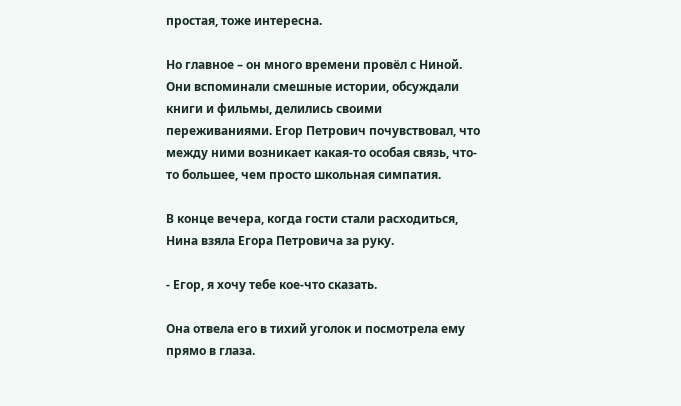простая, тоже интересна.

Но главное – он много времени провёл с Ниной. Они вспоминали смешные истории, обсуждали книги и фильмы, делились своими переживаниями. Егор Петрович почувствовал, что между ними возникает какая-то особая связь, что-то большее, чем просто школьная симпатия.

В конце вечера, когда гости стали расходиться, Нина взяла Егора Петровича за руку.

- Егор, я хочу тебе кое-что сказать.

Она отвела его в тихий уголок и посмотрела ему прямо в глаза.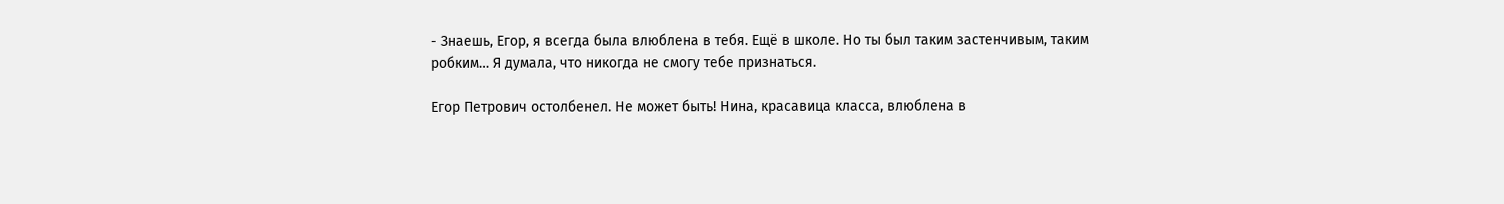- Знаешь, Егор, я всегда была влюблена в тебя. Ещё в школе. Но ты был таким застенчивым, таким робким… Я думала, что никогда не смогу тебе признаться.

Егор Петрович остолбенел. Не может быть! Нина, красавица класса, влюблена в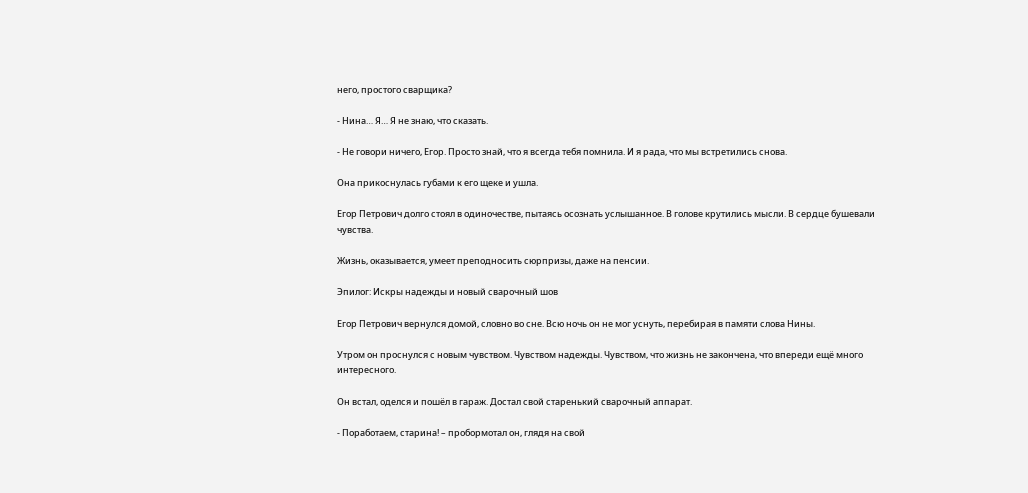него, простого сварщика?

- Нина… Я… Я не знаю, что сказать.

- Не говори ничего, Егор. Просто знай, что я всегда тебя помнила. И я рада, что мы встретились снова.

Она прикоснулась губами к его щеке и ушла.

Егор Петрович долго стоял в одиночестве, пытаясь осознать услышанное. В голове крутились мысли. В сердце бушевали чувства.

Жизнь, оказывается, умеет преподносить сюрпризы, даже на пенсии.

Эпилог: Искры надежды и новый сварочный шов

Егор Петрович вернулся домой, словно во сне. Всю ночь он не мог уснуть, перебирая в памяти слова Нины.

Утром он проснулся с новым чувством. Чувством надежды. Чувством, что жизнь не закончена, что впереди ещё много интересного.

Он встал, оделся и пошёл в гараж. Достал свой старенький сварочный аппарат.

- Поработаем, старина! – пробормотал он, глядя на свой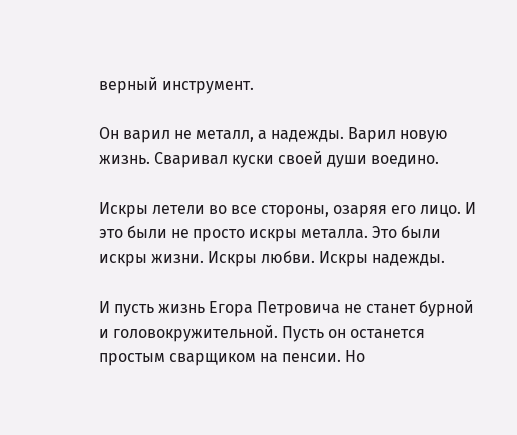верный инструмент.

Он варил не металл, а надежды. Варил новую жизнь. Сваривал куски своей души воедино.

Искры летели во все стороны, озаряя его лицо. И это были не просто искры металла. Это были искры жизни. Искры любви. Искры надежды.

И пусть жизнь Егора Петровича не станет бурной и головокружительной. Пусть он останется простым сварщиком на пенсии. Но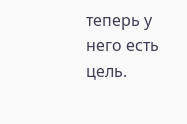теперь у него есть цель.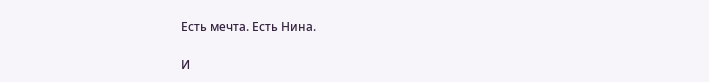Есть мечта. Есть Нина.

И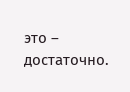это – достаточно.